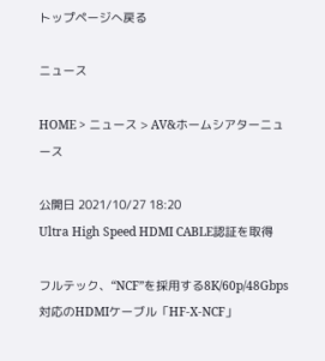トップページへ戻る

ニュース

HOME > ニュース > AV&ホームシアターニュース

公開日 2021/10/27 18:20
Ultra High Speed HDMI CABLE認証を取得

フルテック、“NCF”を採用する8K/60p/48Gbps対応のHDMIケーブル「HF-X-NCF」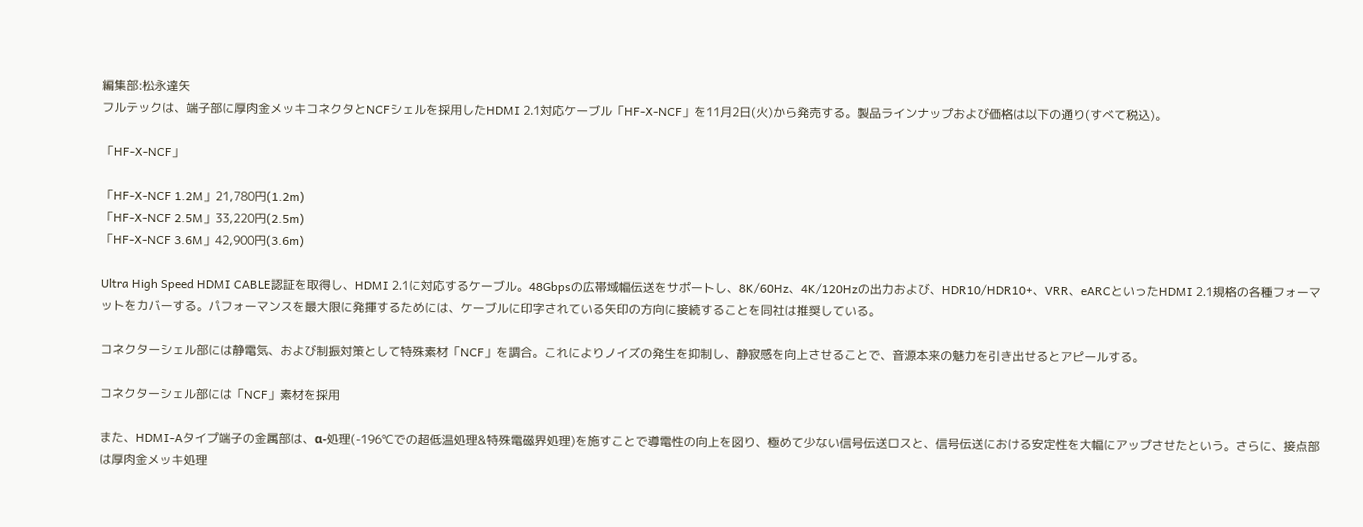編集部:松永達矢
フルテックは、端子部に厚肉金メッキコネクタとNCFシェルを採用したHDMI 2.1対応ケーブル「HF-X-NCF」を11月2日(火)から発売する。製品ラインナップおよび価格は以下の通り(すべて税込)。

「HF-X-NCF」

「HF-X-NCF 1.2M」21,780円(1.2m)
「HF-X-NCF 2.5M」33,220円(2.5m)
「HF-X-NCF 3.6M」42,900円(3.6m)

Ultra High Speed HDMI CABLE認証を取得し、HDMI 2.1に対応するケーブル。48Gbpsの広帯域幅伝送をサポートし、8K/60Hz、4K/120Hzの出力および、HDR10/HDR10+、VRR、eARCといったHDMI 2.1規格の各種フォーマットをカバーする。パフォーマンスを最大限に発揮するためには、ケーブルに印字されている矢印の方向に接続することを同社は推奨している。

コネクターシェル部には静電気、および制振対策として特殊素材「NCF」を調合。これによりノイズの発生を抑制し、静寂感を向上させることで、音源本来の魅力を引き出せるとアピールする。

コネクターシェル部には「NCF」素材を採用

また、HDMI-Aタイプ端子の金属部は、α-処理(-196℃での超低温処理&特殊電磁界処理)を施すことで導電性の向上を図り、極めて少ない信号伝送ロスと、信号伝送における安定性を大幅にアップさせたという。さらに、接点部は厚肉金メッキ処理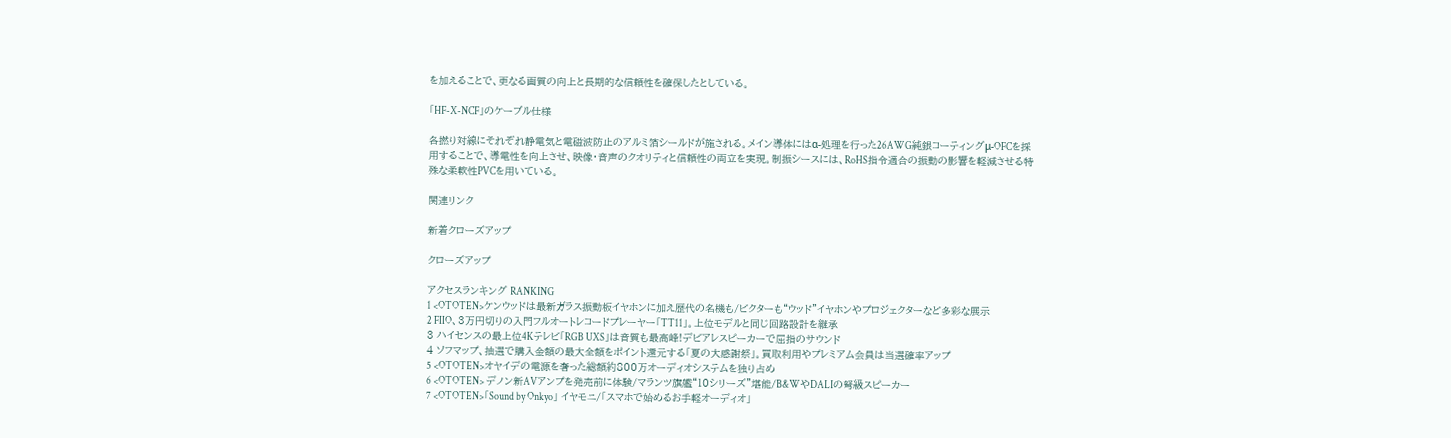を加えることで、更なる画質の向上と長期的な信頼性を確保したとしている。

「HF-X-NCF」のケーブル仕様

各撚り対線にそれぞれ静電気と電磁波防止のアルミ箔シールドが施される。メイン導体にはα-処理を行った26AWG純銀コーティングμ-OFCを採用することで、導電性を向上させ、映像・音声のクオリティと信頼性の両立を実現。制振シースには、RoHS指令適合の振動の影響を軽減させる特殊な柔軟性PVCを用いている。

関連リンク

新着クローズアップ

クローズアップ

アクセスランキング RANKING
1 <OTOTEN>ケンウッドは最新ガラス振動板イヤホンに加え歴代の名機も/ビクターも“ウッド”イヤホンやプロジェクターなど多彩な展示
2 FIIO、3万円切りの入門フルオートレコードプレーヤー「TT11」。上位モデルと同じ回路設計を継承
3 ハイセンスの最上位4Kテレビ「RGB UXS」は音質も最高峰!デビアレスピーカーで屈指のサウンド
4 ソフマップ、抽選で購入金額の最大全額をポイント還元する「夏の大感謝祭」。買取利用やプレミアム会員は当選確率アップ
5 <OTOTEN>オヤイデの電源を奢った総額約800万オーディオシステムを独り占め
6 <OTOTEN> デノン新AVアンプを発売前に体験/マランツ旗艦“10シリーズ"堪能/B&WやDALIの弩級スピーカー
7 <OTOTEN>「Sound by Onkyo」 イヤモニ/「スマホで始めるお手軽オーディオ」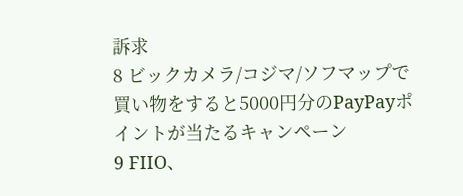訴求
8 ビックカメラ/コジマ/ソフマップで買い物をすると5000円分のPayPayポイントが当たるキャンペーン
9 FIIO、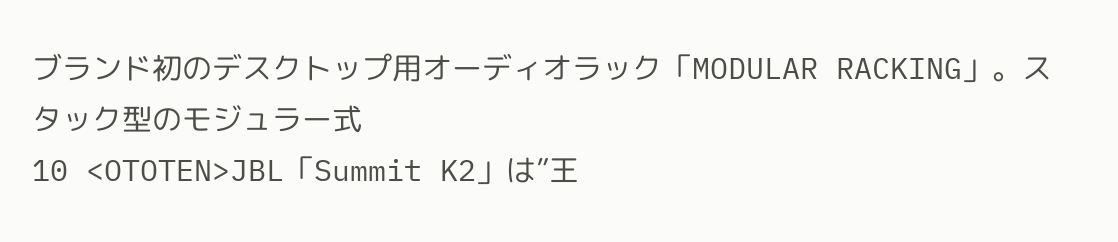ブランド初のデスクトップ用オーディオラック「MODULAR RACKING」。スタック型のモジュラー式
10 <OTOTEN>JBL「Summit K2」は”王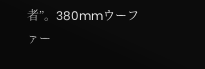者”。380mmウーファー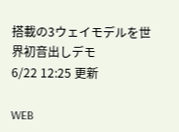搭載の3ウェイモデルを世界初音出しデモ
6/22 12:25 更新

WEB